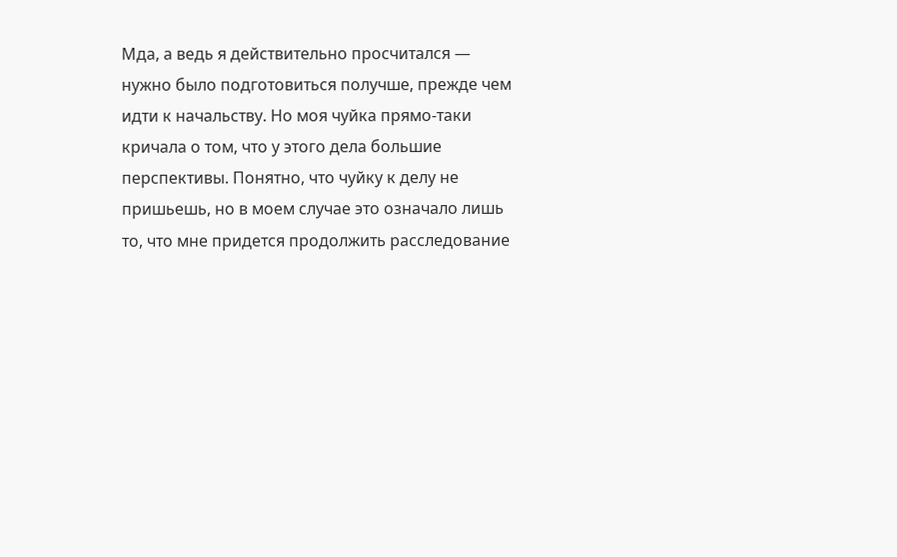Мда, а ведь я действительно просчитался — нужно было подготовиться получше, прежде чем идти к начальству. Но моя чуйка прямо-таки кричала о том, что у этого дела большие перспективы. Понятно, что чуйку к делу не пришьешь, но в моем случае это означало лишь то, что мне придется продолжить расследование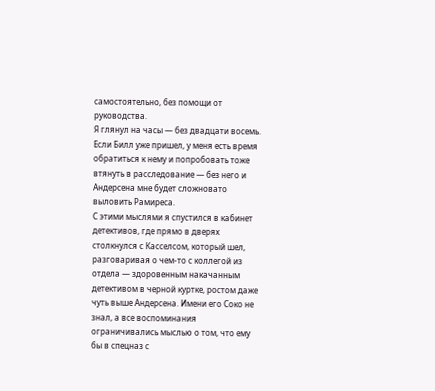самостоятельно, без помощи от руководства.
Я глянул на часы — без двадцати восемь. Если Билл уже пришел, у меня есть время обратиться к нему и попробовать тоже втянуть в расследование — без него и Андерсена мне будет сложновато выловить Рамиреса.
С этими мыслями я спустился в кабинет детективов, где прямо в дверях столкнулся с Касселсом, который шел, разговаривая о чем-то с коллегой из отдела — здоровенным накачанным детективом в черной куртке, ростом даже чуть выше Андерсена. Имени его Соко не знал, а все воспоминания ограничивались мыслью о том, что ему бы в спецназ с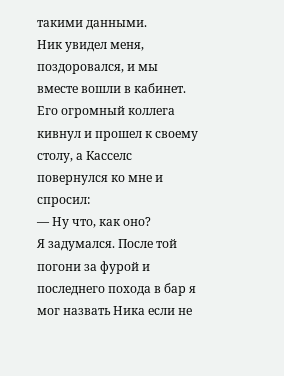такими данными.
Ник увидел меня, поздоровался, и мы вместе вошли в кабинет. Его огромный коллега кивнул и прошел к своему столу, а Касселс повернулся ко мне и спросил:
— Ну что, как оно?
Я задумался. После той погони за фурой и последнего похода в бар я мог назвать Ника если не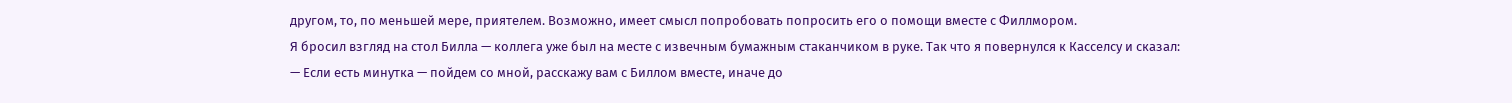другом, то, по меньшей мере, приятелем. Возможно, имеет смысл попробовать попросить его о помощи вместе с Филлмором.
Я бросил взгляд на стол Билла — коллега уже был на месте с извечным бумажным стаканчиком в руке. Так что я повернулся к Касселсу и сказал:
— Если есть минутка — пойдем со мной, расскажу вам с Биллом вместе, иначе до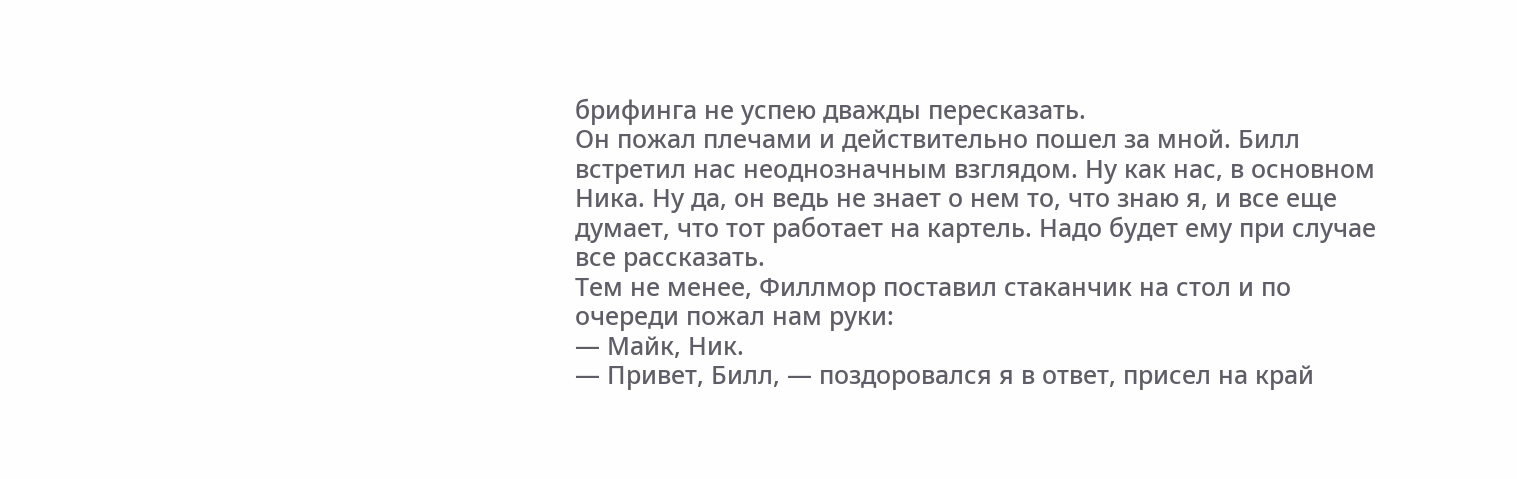брифинга не успею дважды пересказать.
Он пожал плечами и действительно пошел за мной. Билл встретил нас неоднозначным взглядом. Ну как нас, в основном Ника. Ну да, он ведь не знает о нем то, что знаю я, и все еще думает, что тот работает на картель. Надо будет ему при случае все рассказать.
Тем не менее, Филлмор поставил стаканчик на стол и по очереди пожал нам руки:
— Майк, Ник.
— Привет, Билл, — поздоровался я в ответ, присел на край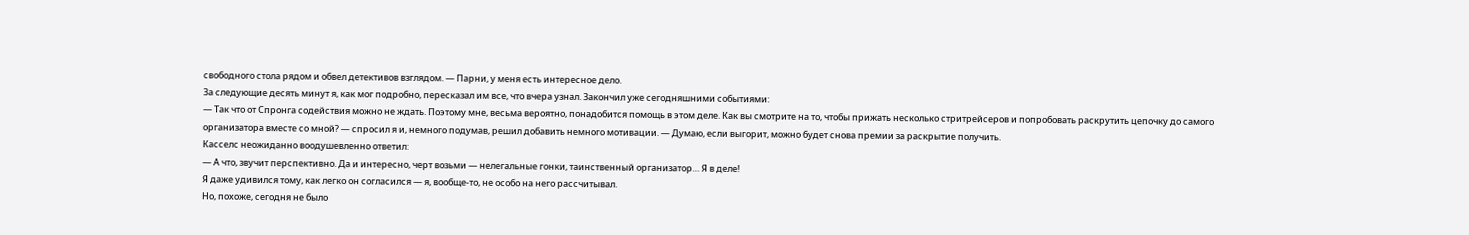свободного стола рядом и обвел детективов взглядом. — Парни, у меня есть интересное дело.
За следующие десять минут я, как мог подробно, пересказал им все, что вчера узнал. Закончил уже сегодняшними событиями:
— Так что от Спронга содействия можно не ждать. Поэтому мне, весьма вероятно, понадобится помощь в этом деле. Как вы смотрите на то, чтобы прижать несколько стритрейсеров и попробовать раскрутить цепочку до самого организатора вместе со мной? — спросил я и, немного подумав, решил добавить немного мотивации. — Думаю, если выгорит, можно будет снова премии за раскрытие получить.
Касселс неожиданно воодушевленно ответил:
— А что, звучит перспективно. Да и интересно, черт возьми — нелегальные гонки, таинственный организатор… Я в деле!
Я даже удивился тому, как легко он согласился — я, вообще-то, не особо на него рассчитывал.
Но, похоже, сегодня не было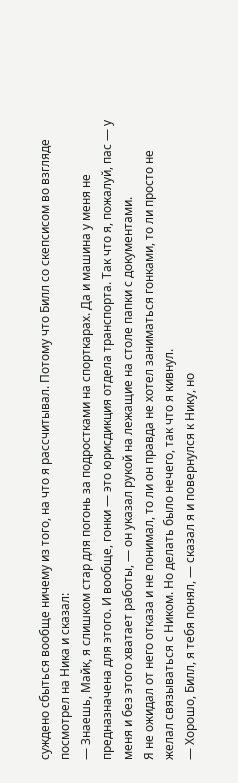суждено сбыться вообще ничему из того, на что я рассчитывал. Потому что Билл со скепсисом во взгляде посмотрел на Ника и сказал:
— Знаешь, Майк, я слишком стар для погонь за подростками на спорткарах. Да и машина у меня не предназначена для этого. И вообще, гонки — это юрисдикция отдела транспорта. Так что я, пожалуй, пас — у меня и без этого хватает работы, — он указал рукой на лежащие на столе папки с документами.
Я не ожидал от него отказа и не понимал, то ли он правда не хотел заниматься гонками, то ли просто не желал связываться с Ником. Но делать было нечего, так что я кивнул.
— Хорошо, Билл, я тебя понял, — сказал я и повернулся к Нику, но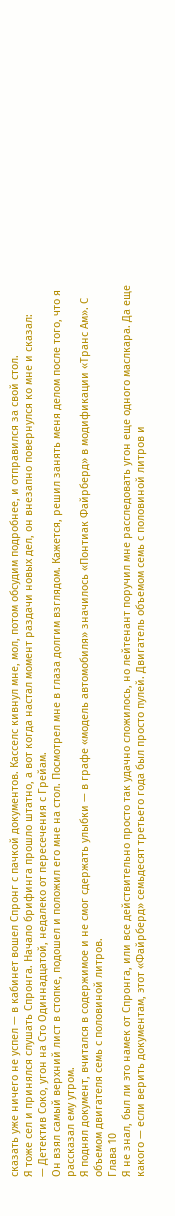сказать уже ничего не успел — в кабинет вошел Спронг с пачкой документов. Касселс кивнул мне, мол, потом обсудим подробнее, и отправился за свой стол.
Я тоже сел и принялся слушать Спронга. Начало брифинга прошло штатно, а вот когда настал момент раздачи новых дел, он внезапно повернулся ко мне и сказал:
— Детектив Соко, угон на Сто Одиннадцатой, недалеко от пересечения с Грейам.
Он взял самый верхний лист в стопке, подошел и положил его мне на стол. Посмотрел мне в глаза долгим взглядом. Кажется, решил занять меня делом после того, что я рассказал ему утром.
Я поднял документ, вчитался в содержимое и не смог сдержать улыбки — в графе «модель автомобиля» значилось «Понтиак Файрберд» в модификации «Транс Ам». С объемом двигателя семь с половиной литров.
Глава 10
Я не знал, был ли это намек от Спронга, или все действительно просто так удачно сложилось, но лейтенант поручил мне расследовать угон еще одного маслкара. Да еще какого — если верить документам, этот «Файрберд» семьдесят третьего года был просто пулей. Двигатель объемом семь с половиной литров и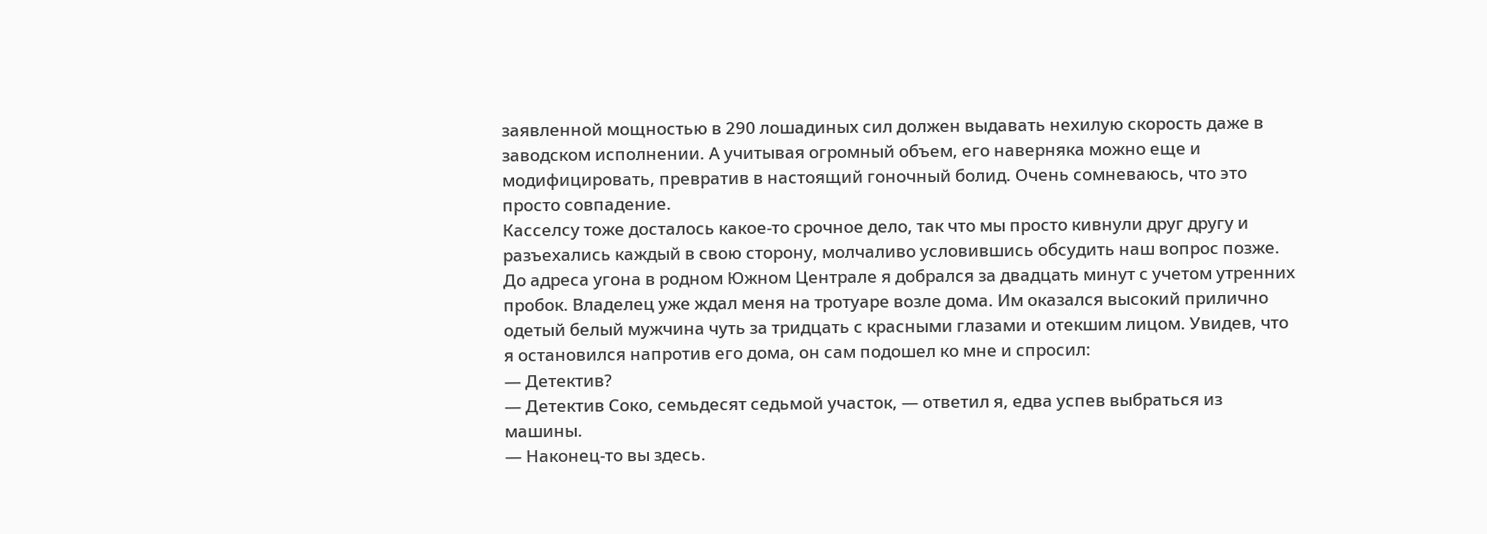заявленной мощностью в 290 лошадиных сил должен выдавать нехилую скорость даже в заводском исполнении. А учитывая огромный объем, его наверняка можно еще и модифицировать, превратив в настоящий гоночный болид. Очень сомневаюсь, что это просто совпадение.
Касселсу тоже досталось какое-то срочное дело, так что мы просто кивнули друг другу и разъехались каждый в свою сторону, молчаливо условившись обсудить наш вопрос позже.
До адреса угона в родном Южном Централе я добрался за двадцать минут с учетом утренних пробок. Владелец уже ждал меня на тротуаре возле дома. Им оказался высокий прилично одетый белый мужчина чуть за тридцать с красными глазами и отекшим лицом. Увидев, что я остановился напротив его дома, он сам подошел ко мне и спросил:
— Детектив?
— Детектив Соко, семьдесят седьмой участок, — ответил я, едва успев выбраться из машины.
— Наконец-то вы здесь.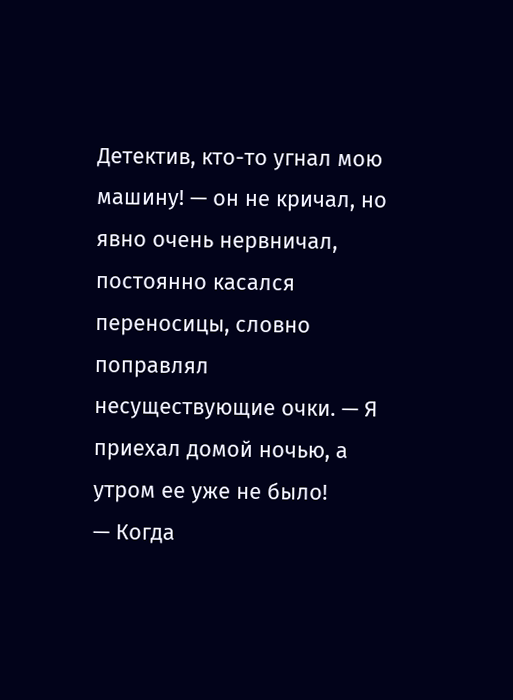Детектив, кто-то угнал мою машину! — он не кричал, но явно очень нервничал, постоянно касался переносицы, словно поправлял несуществующие очки. — Я приехал домой ночью, а утром ее уже не было!
— Когда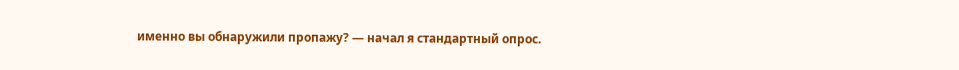именно вы обнаружили пропажу? — начал я стандартный опрос.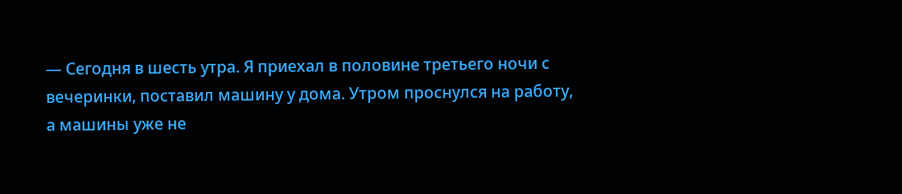— Сегодня в шесть утра. Я приехал в половине третьего ночи с вечеринки, поставил машину у дома. Утром проснулся на работу, а машины уже не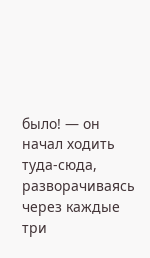было! — он начал ходить туда-сюда, разворачиваясь через каждые три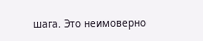шага. Это неимоверно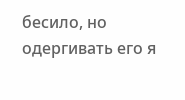бесило, но одергивать его я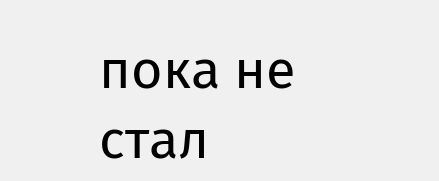пока не стал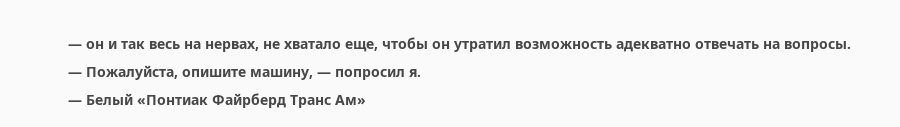— он и так весь на нервах, не хватало еще, чтобы он утратил возможность адекватно отвечать на вопросы.
— Пожалуйста, опишите машину, — попросил я.
— Белый «Понтиак Файрберд Транс Ам»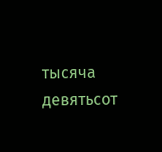тысяча девятьсот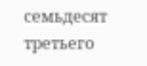семьдесят третьего